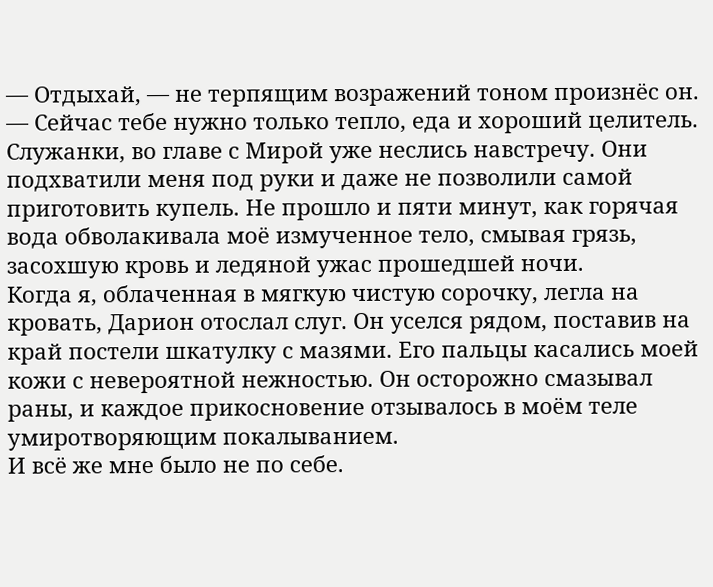— Отдыхай, — не терпящим возражений тоном произнёс он. — Сейчас тебе нужно только тепло, еда и хороший целитель.
Служанки, во главе с Мирой уже неслись навстречу. Они подхватили меня под руки и даже не позволили самой приготовить купель. Не прошло и пяти минут, как горячая вода обволакивала моё измученное тело, смывая грязь, засохшую кровь и ледяной ужас прошедшей ночи.
Когда я, облаченная в мягкую чистую сорочку, легла на кровать, Дарион отослал слуг. Он уселся рядом, поставив на край постели шкатулку с мазями. Его пальцы касались моей кожи с невероятной нежностью. Он осторожно смазывал раны, и каждое прикосновение отзывалось в моём теле умиротворяющим покалыванием.
И всё же мне было не по себе.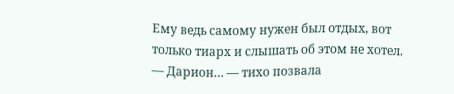Ему ведь самому нужен был отдых, вот только тиарх и слышать об этом не хотел.
— Дарион… — тихо позвала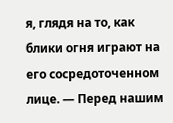я, глядя на то, как блики огня играют на его сосредоточенном лице. — Перед нашим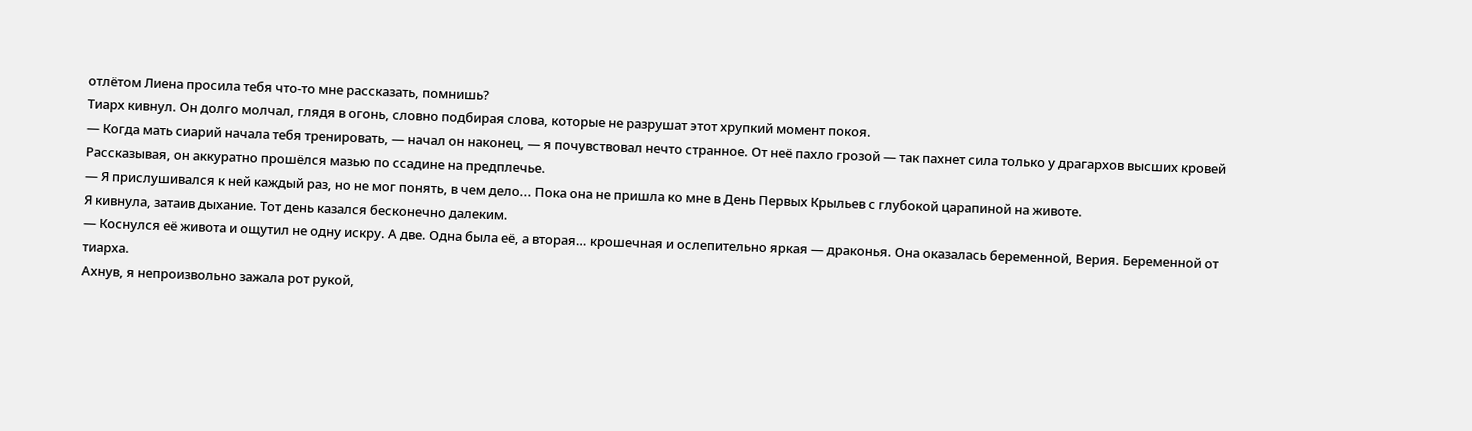отлётом Лиена просила тебя что-то мне рассказать, помнишь?
Тиарх кивнул. Он долго молчал, глядя в огонь, словно подбирая слова, которые не разрушат этот хрупкий момент покоя.
— Когда мать сиарий начала тебя тренировать, — начал он наконец, — я почувствовал нечто странное. От неё пахло грозой — так пахнет сила только у драгархов высших кровей
Рассказывая, он аккуратно прошёлся мазью по ссадине на предплечье.
— Я прислушивался к ней каждый раз, но не мог понять, в чем дело... Пока она не пришла ко мне в День Первых Крыльев с глубокой царапиной на животе.
Я кивнула, затаив дыхание. Тот день казался бесконечно далеким.
— Коснулся её живота и ощутил не одну искру. А две. Одна была её, а вторая… крошечная и ослепительно яркая — драконья. Она оказалась беременной, Верия. Беременной от тиарха.
Ахнув, я непроизвольно зажала рот рукой,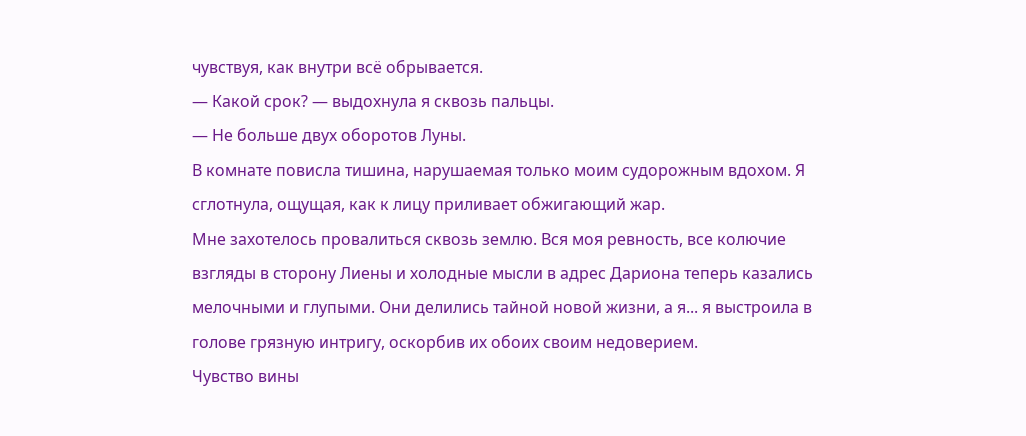чувствуя, как внутри всё обрывается.
— Какой срок? — выдохнула я сквозь пальцы.
— Не больше двух оборотов Луны.
В комнате повисла тишина, нарушаемая только моим судорожным вдохом. Я сглотнула, ощущая, как к лицу приливает обжигающий жар.
Мне захотелось провалиться сквозь землю. Вся моя ревность, все колючие взгляды в сторону Лиены и холодные мысли в адрес Дариона теперь казались мелочными и глупыми. Они делились тайной новой жизни, а я... я выстроила в голове грязную интригу, оскорбив их обоих своим недоверием.
Чувство вины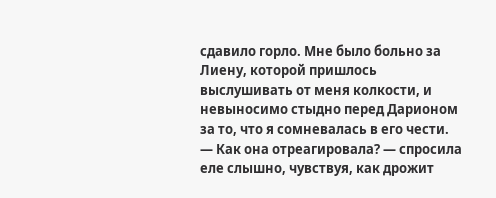сдавило горло. Мне было больно за Лиену, которой пришлось выслушивать от меня колкости, и невыносимо стыдно перед Дарионом за то, что я сомневалась в его чести.
— Как она отреагировала? — спросила еле слышно, чувствуя, как дрожит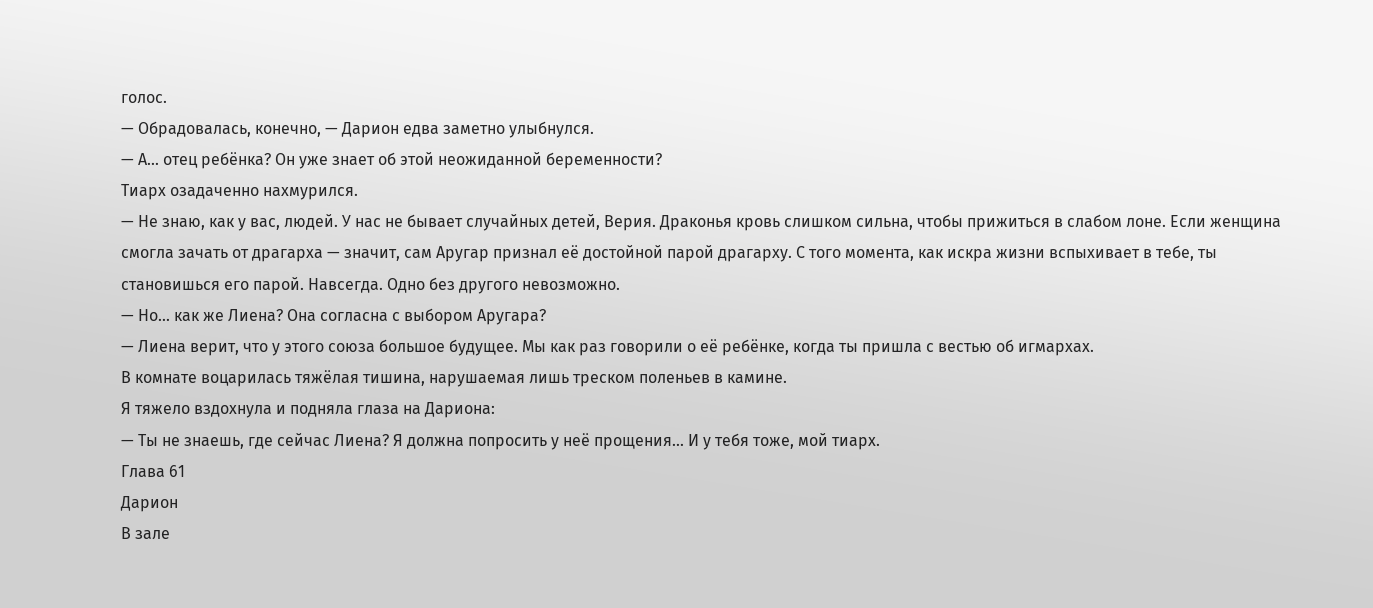голос.
— Обрадовалась, конечно, — Дарион едва заметно улыбнулся.
— А... отец ребёнка? Он уже знает об этой неожиданной беременности?
Тиарх озадаченно нахмурился.
— Не знаю, как у вас, людей. У нас не бывает случайных детей, Верия. Драконья кровь слишком сильна, чтобы прижиться в слабом лоне. Если женщина смогла зачать от драгарха — значит, сам Аругар признал её достойной парой драгарху. С того момента, как искра жизни вспыхивает в тебе, ты становишься его парой. Навсегда. Одно без другого невозможно.
— Но... как же Лиена? Она согласна с выбором Аругара?
— Лиена верит, что у этого союза большое будущее. Мы как раз говорили о её ребёнке, когда ты пришла с вестью об игмархах.
В комнате воцарилась тяжёлая тишина, нарушаемая лишь треском поленьев в камине.
Я тяжело вздохнула и подняла глаза на Дариона:
— Ты не знаешь, где сейчас Лиена? Я должна попросить у неё прощения... И у тебя тоже, мой тиарх.
Глава 61
Дарион
В зале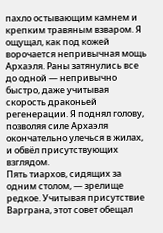пахло остывающим камнем и крепким травяным взваром. Я ощущал, как под кожей ворочается непривычная мощь Архаэля. Раны затянулись все до одной — непривычно быстро, даже учитывая скорость драконьей регенерации. Я поднял голову, позволяя силе Архаэля окончательно улечься в жилах, и обвёл присутствующих взглядом.
Пять тиархов, сидящих за одним столом, — зрелище редкое. Учитывая присутствие Варграна, этот совет обещал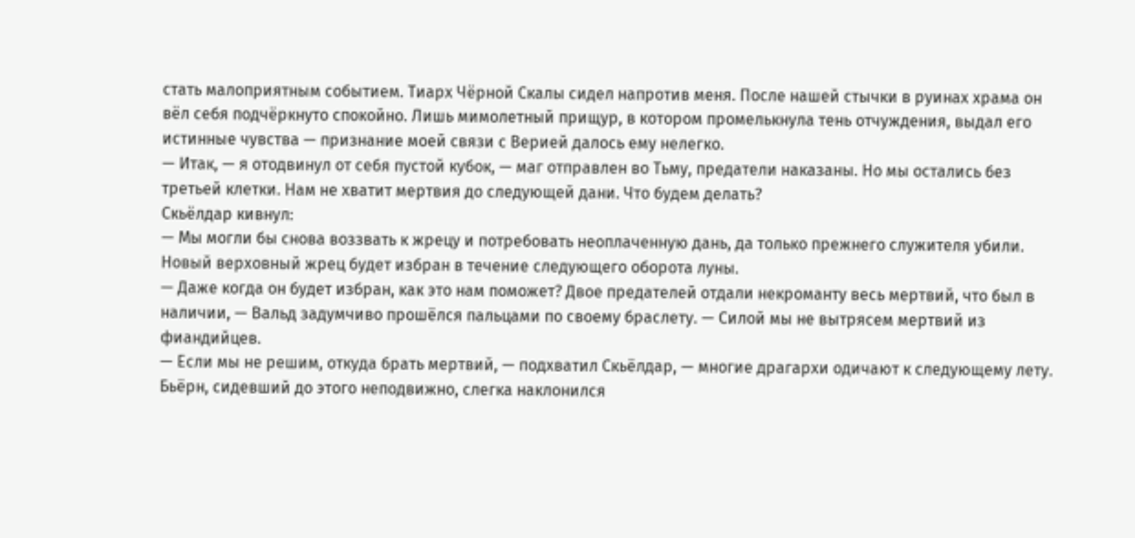стать малоприятным событием. Тиарх Чёрной Скалы сидел напротив меня. После нашей стычки в руинах храма он вёл себя подчёркнуто спокойно. Лишь мимолетный прищур, в котором промелькнула тень отчуждения, выдал его истинные чувства — признание моей связи с Верией далось ему нелегко.
— Итак, — я отодвинул от себя пустой кубок, — маг отправлен во Тьму, предатели наказаны. Но мы остались без третьей клетки. Нам не хватит мертвия до следующей дани. Что будем делать?
Скьёлдар кивнул:
— Мы могли бы снова воззвать к жрецу и потребовать неоплаченную дань, да только прежнего служителя убили. Новый верховный жрец будет избран в течение следующего оборота луны.
— Даже когда он будет избран, как это нам поможет? Двое предателей отдали некроманту весь мертвий, что был в наличии, — Вальд задумчиво прошёлся пальцами по своему браслету. — Силой мы не вытрясем мертвий из фиандийцев.
— Если мы не решим, откуда брать мертвий, — подхватил Скьёлдар, — многие драгархи одичают к следующему лету.
Бьёрн, сидевший до этого неподвижно, слегка наклонился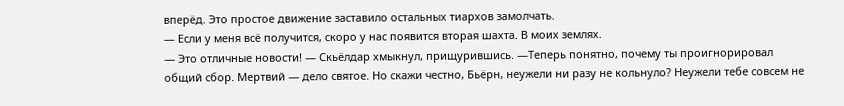вперёд. Это простое движение заставило остальных тиархов замолчать.
— Если у меня всё получится, скоро у нас появится вторая шахта. В моих землях.
— Это отличные новости! — Скьёлдар хмыкнул, прищурившись. —Теперь понятно, почему ты проигнорировал общий сбор. Мертвий — дело святое. Но скажи честно, Бьёрн, неужели ни разу не кольнуло? Неужели тебе совсем не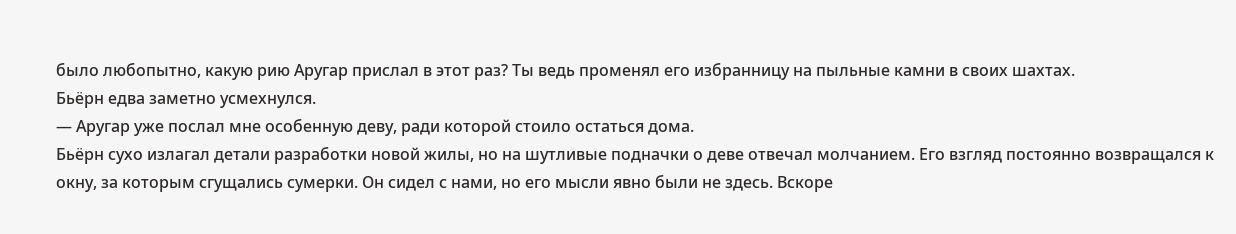было любопытно, какую рию Аругар прислал в этот раз? Ты ведь променял его избранницу на пыльные камни в своих шахтах.
Бьёрн едва заметно усмехнулся.
— Аругар уже послал мне особенную деву, ради которой стоило остаться дома.
Бьёрн сухо излагал детали разработки новой жилы, но на шутливые подначки о деве отвечал молчанием. Его взгляд постоянно возвращался к окну, за которым сгущались сумерки. Он сидел с нами, но его мысли явно были не здесь. Вскоре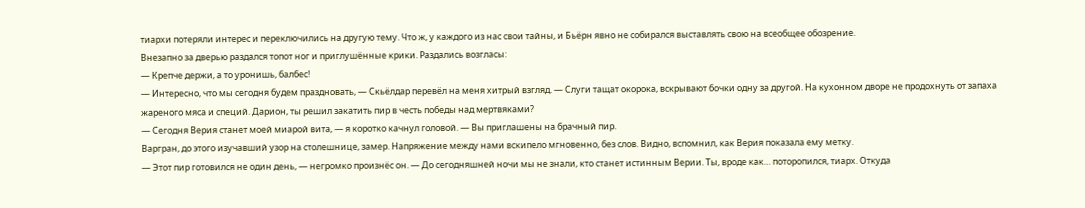тиархи потеряли интерес и переключились на другую тему. Что ж, у каждого из нас свои тайны, и Бьёрн явно не собирался выставлять свою на всеобщее обозрение.
Внезапно за дверью раздался топот ног и приглушённые крики. Раздались возгласы:
— Крепче держи, а то уронишь, балбес!
— Интересно, что мы сегодня будем праздновать, — Скьёлдар перевёл на меня хитрый взгляд. — Слуги тащат окорока, вскрывают бочки одну за другой. На кухонном дворе не продохнуть от запаха жареного мяса и специй. Дарион, ты решил закатить пир в честь победы над мертвяками?
— Сегодня Верия станет моей миарой вита, — я коротко качнул головой. — Вы приглашены на брачный пир.
Варгран, до этого изучавший узор на столешнице, замер. Напряжение между нами вскипело мгновенно, без слов. Видно, вспомнил, как Верия показала ему метку.
— Этот пир готовился не один день, — негромко произнёс он. — До сегодняшней ночи мы не знали, кто станет истинным Верии. Ты, вроде как… поторопился, тиарх. Откуда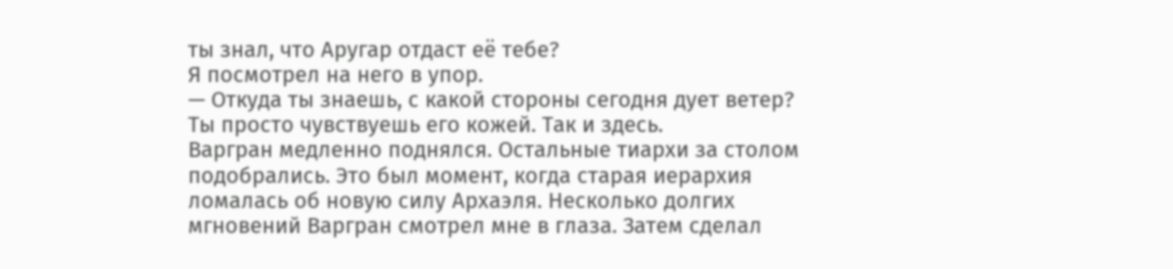ты знал, что Аругар отдаст её тебе?
Я посмотрел на него в упор.
— Откуда ты знаешь, с какой стороны сегодня дует ветер? Ты просто чувствуешь его кожей. Так и здесь.
Варгран медленно поднялся. Остальные тиархи за столом подобрались. Это был момент, когда старая иерархия ломалась об новую силу Архаэля. Несколько долгих мгновений Варгран смотрел мне в глаза. Затем сделал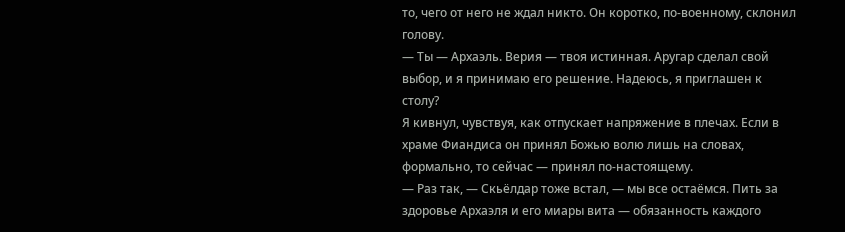то, чего от него не ждал никто. Он коротко, по-военному, склонил голову.
— Ты — Архаэль. Верия — твоя истинная. Аругар сделал свой выбор, и я принимаю его решение. Надеюсь, я приглашен к столу?
Я кивнул, чувствуя, как отпускает напряжение в плечах. Если в храме Фиандиса он принял Божью волю лишь на словах, формально, то сейчас — принял по-настоящему.
— Раз так, — Скьёлдар тоже встал, — мы все остаёмся. Пить за здоровье Архаэля и его миары вита — обязанность каждого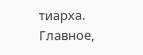тиарха. Главное,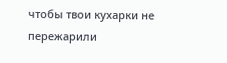чтобы твои кухарки не пережарили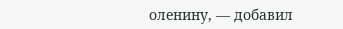оленину, — добавил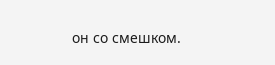он со смешком.